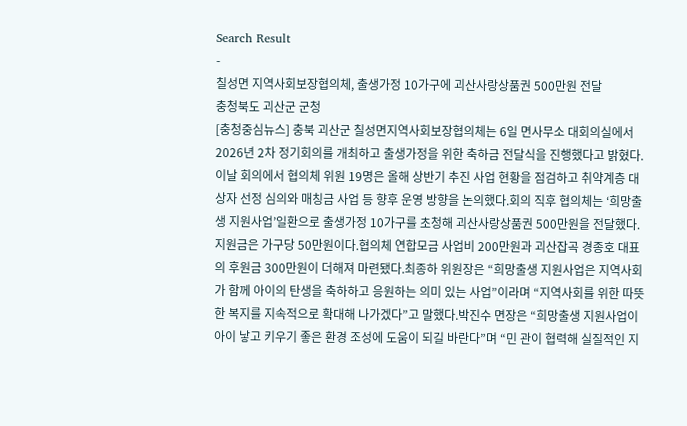Search Result
-
칠성면 지역사회보장협의체, 출생가정 10가구에 괴산사랑상품권 500만원 전달
충청북도 괴산군 군청
[충청중심뉴스] 충북 괴산군 칠성면지역사회보장협의체는 6일 면사무소 대회의실에서 2026년 2차 정기회의를 개최하고 출생가정을 위한 축하금 전달식을 진행했다고 밝혔다.이날 회의에서 협의체 위원 19명은 올해 상반기 추진 사업 현황을 점검하고 취약계층 대상자 선정 심의와 매칭금 사업 등 향후 운영 방향을 논의했다.회의 직후 협의체는 ‘희망출생 지원사업’일환으로 출생가정 10가구를 초청해 괴산사랑상품권 500만원을 전달했다.지원금은 가구당 50만원이다.협의체 연합모금 사업비 200만원과 괴산잡곡 경종호 대표의 후원금 300만원이 더해져 마련됐다.최종하 위원장은 “희망출생 지원사업은 지역사회가 함께 아이의 탄생을 축하하고 응원하는 의미 있는 사업”이라며 “지역사회를 위한 따뜻한 복지를 지속적으로 확대해 나가겠다”고 말했다.박진수 면장은 “희망출생 지원사업이 아이 낳고 키우기 좋은 환경 조성에 도움이 되길 바란다”며 “민 관이 협력해 실질적인 지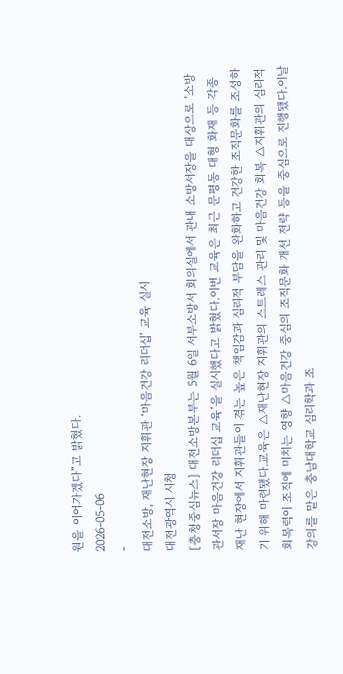원을 이어가겠다”고 밝혔다.
2026-05-06
-
대전소방, 재난현장 지휘관 ‘마음건강 리더십’ 교육 실시
대전광역시 시청
[충청중심뉴스] 대전소방본부는 5월 6일 서부소방서 회의실에서 관내 소방서장을 대상으로 ‘소방관서장 마음건강 리더십 교육’을 실시했다고 밝혔다.이번 교육은 최근 문평동 대형 화재 등 각종 재난 현장에서 지휘관들이 겪는 높은 책임감과 심리적 부담을 완화하고 건강한 조직문화를 조성하기 위해 마련됐다.교육은 △재난현장 지휘관의 스트레스 관리 및 마음건강 회복 △지휘관의 심리적 회복력이 조직에 미치는 영향 △마음건강 중심의 조직문화 개선 전략 등을 중심으로 진행됐다.이날 강의를 맡은 충남대학교 심리학과 조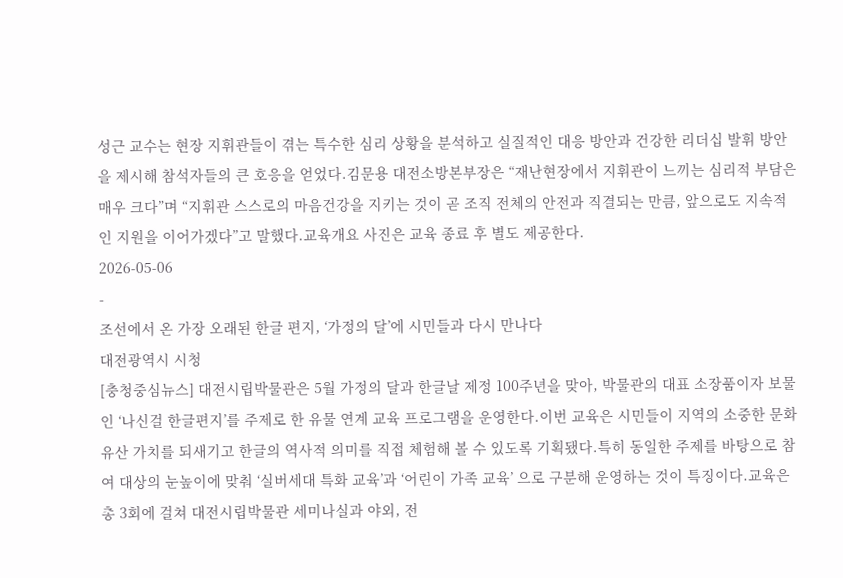성근 교수는 현장 지휘관들이 겪는 특수한 심리 상황을 분석하고 실질적인 대응 방안과 건강한 리더십 발휘 방안을 제시해 참석자들의 큰 호응을 얻었다.김문용 대전소방본부장은 “재난현장에서 지휘관이 느끼는 심리적 부담은 매우 크다”며 “지휘관 스스로의 마음건강을 지키는 것이 곧 조직 전체의 안전과 직결되는 만큼, 앞으로도 지속적인 지원을 이어가겠다”고 말했다.교육개요 사진은 교육 종료 후 별도 제공한다.
2026-05-06
-
조선에서 온 가장 오래된 한글 편지, ‘가정의 달’에 시민들과 다시 만나다
대전광역시 시청
[충청중심뉴스] 대전시립박물관은 5월 가정의 달과 한글날 제정 100주년을 맞아, 박물관의 대표 소장품이자 보물인 ‘나신걸 한글편지’를 주제로 한 유물 연계 교육 프로그램을 운영한다.이번 교육은 시민들이 지역의 소중한 문화유산 가치를 되새기고 한글의 역사적 의미를 직접 체험해 볼 수 있도록 기획됐다.특히 동일한 주제를 바탕으로 참여 대상의 눈높이에 맞춰 ‘실버세대 특화 교육’과 ‘어린이 가족 교육’ 으로 구분해 운영하는 것이 특징이다.교육은 총 3회에 걸쳐 대전시립박물관 세미나실과 야외, 전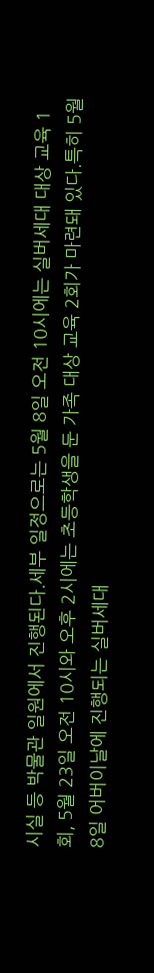시실 등 박물관 일원에서 진행된다.세부 일정으로는 5월 8일 오전 10시에는 실버세대 대상 교육 1회, 5월 23일 오전 10시와 오후 2시에는 초등학생을 둔 가족 대상 교육 2회가 마련돼 있다.특히 5월 8일 어버이날에 진행되는 실버세대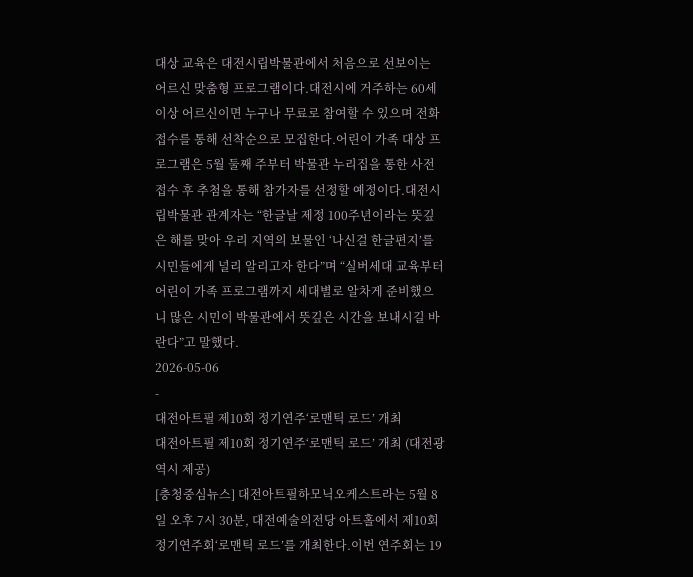대상 교육은 대전시립박물관에서 처음으로 선보이는 어르신 맞춤형 프로그램이다.대전시에 거주하는 60세 이상 어르신이면 누구나 무료로 참여할 수 있으며 전화 접수를 통해 선착순으로 모집한다.어린이 가족 대상 프로그램은 5월 둘째 주부터 박물관 누리집을 통한 사전 접수 후 추첨을 통해 참가자를 선정할 예정이다.대전시립박물관 관계자는 “한글날 제정 100주년이라는 뜻깊은 해를 맞아 우리 지역의 보물인 ‘나신걸 한글편지’를 시민들에게 널리 알리고자 한다”며 “실버세대 교육부터 어린이 가족 프로그램까지 세대별로 알차게 준비했으니 많은 시민이 박물관에서 뜻깊은 시간을 보내시길 바란다”고 말했다.
2026-05-06
-
대전아트필 제10회 정기연주‘로맨틱 로드’ 개최
대전아트필 제10회 정기연주‘로맨틱 로드’ 개최 (대전광역시 제공)
[충청중심뉴스] 대전아트필하모닉오케스트라는 5월 8일 오후 7시 30분, 대전예술의전당 아트홀에서 제10회 정기연주회‘로맨틱 로드’를 개최한다.이번 연주회는 19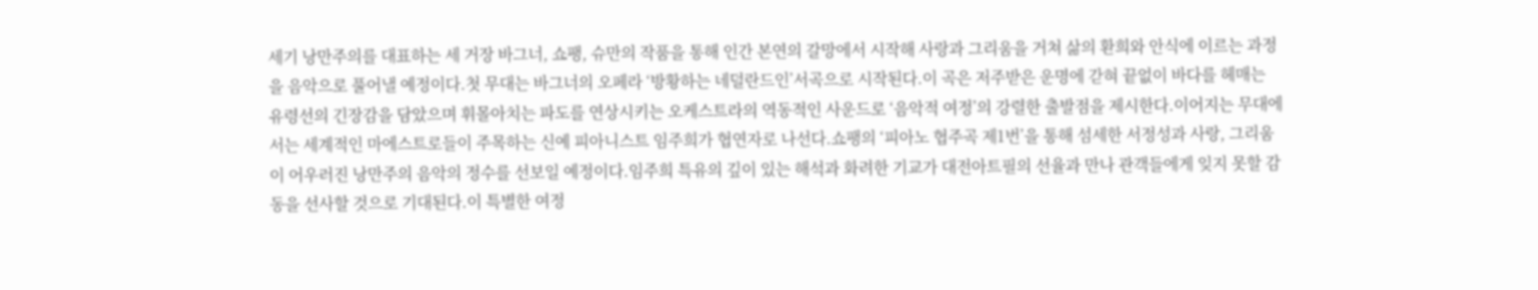세기 낭만주의를 대표하는 세 거장 바그너, 쇼팽, 슈만의 작품을 통해 인간 본연의 갈망에서 시작해 사랑과 그리움을 거쳐 삶의 환희와 안식에 이르는 과정을 음악으로 풀어낼 예정이다.첫 무대는 바그너의 오페라 ‘방황하는 네덜란드인’서곡으로 시작된다.이 곡은 저주받은 운명에 갇혀 끝없이 바다를 헤매는 유령선의 긴장감을 담았으며 휘몰아치는 파도를 연상시키는 오케스트라의 역동적인 사운드로 ‘음악적 여정’의 강렬한 출발점을 제시한다.이어지는 무대에서는 세계적인 마에스트로들이 주목하는 신예 피아니스트 임주희가 협연자로 나선다.쇼팽의 ‘피아노 협주곡 제1번’을 통해 섬세한 서정성과 사랑, 그리움이 어우러진 낭만주의 음악의 정수를 선보일 예정이다.임주희 특유의 깊이 있는 해석과 화려한 기교가 대전아트필의 선율과 만나 관객들에게 잊지 못할 감동을 선사할 것으로 기대된다.이 특별한 여정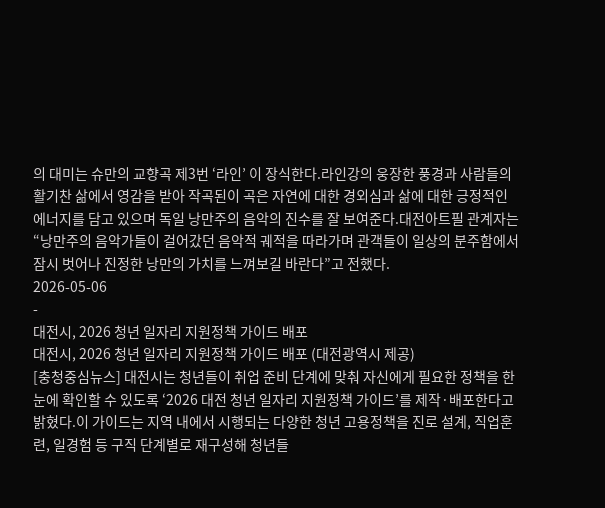의 대미는 슈만의 교향곡 제3번 ‘라인’ 이 장식한다.라인강의 웅장한 풍경과 사람들의 활기찬 삶에서 영감을 받아 작곡된이 곡은 자연에 대한 경외심과 삶에 대한 긍정적인 에너지를 담고 있으며 독일 낭만주의 음악의 진수를 잘 보여준다.대전아트필 관계자는 “낭만주의 음악가들이 걸어갔던 음악적 궤적을 따라가며 관객들이 일상의 분주함에서 잠시 벗어나 진정한 낭만의 가치를 느껴보길 바란다”고 전했다.
2026-05-06
-
대전시, 2026 청년 일자리 지원정책 가이드 배포
대전시, 2026 청년 일자리 지원정책 가이드 배포 (대전광역시 제공)
[충청중심뉴스] 대전시는 청년들이 취업 준비 단계에 맞춰 자신에게 필요한 정책을 한눈에 확인할 수 있도록 ‘2026 대전 청년 일자리 지원정책 가이드’를 제작·배포한다고 밝혔다.이 가이드는 지역 내에서 시행되는 다양한 청년 고용정책을 진로 설계, 직업훈련, 일경험 등 구직 단계별로 재구성해 청년들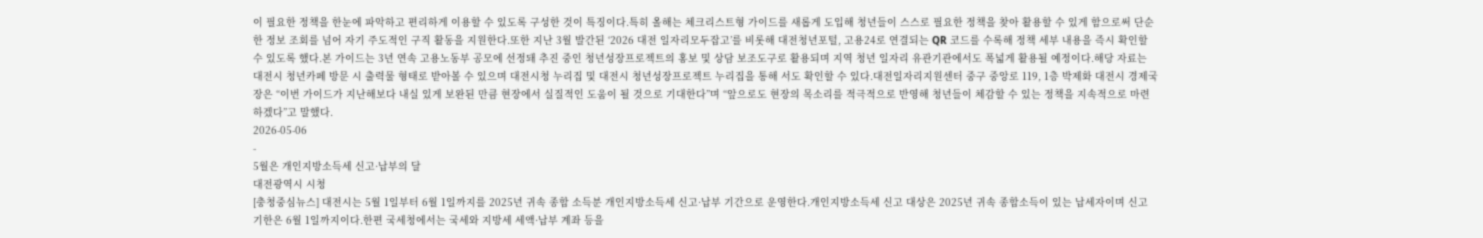이 필요한 정책을 한눈에 파악하고 편리하게 이용할 수 있도록 구성한 것이 특징이다.특히 올해는 체크리스트형 가이드를 새롭게 도입해 청년들이 스스로 필요한 정책을 찾아 활용할 수 있게 함으로써 단순한 정보 조회를 넘어 자기 주도적인 구직 활동을 지원한다.또한 지난 3월 발간된 ‘2026 대전 일자리모두잡고’를 비롯해 대전청년포털, 고용24로 연결되는 QR 코드를 수록해 정책 세부 내용을 즉시 확인할 수 있도록 했다.본 가이드는 3년 연속 고용노동부 공모에 선정돼 추진 중인 청년성장프로젝트의 홍보 및 상담 보조도구로 활용되며 지역 청년 일자리 유관기관에서도 폭넓게 활용될 예정이다.해당 자료는 대전시 청년카페 방문 시 출력물 형태로 받아볼 수 있으며 대전시청 누리집 및 대전시 청년성장프로젝트 누리집을 통해 서도 확인할 수 있다.대전일자리지원센터 중구 중앙로 119, 1층 박제화 대전시 경제국장은 “이번 가이드가 지난해보다 내실 있게 보완된 만큼 현장에서 실질적인 도움이 될 것으로 기대한다”며 “앞으로도 현장의 목소리를 적극적으로 반영해 청년들이 체감할 수 있는 정책을 지속적으로 마련하겠다”고 말했다.
2026-05-06
-
5월은 개인지방소득세 신고·납부의 달
대전광역시 시청
[충청중심뉴스] 대전시는 5월 1일부터 6월 1일까지를 2025년 귀속 종합 소득분 개인지방소득세 신고·납부 기간으로 운영한다.개인지방소득세 신고 대상은 2025년 귀속 종합소득이 있는 납세자이며 신고 기한은 6월 1일까지이다.한편 국세청에서는 국세와 지방세 세액·납부 계좌 등을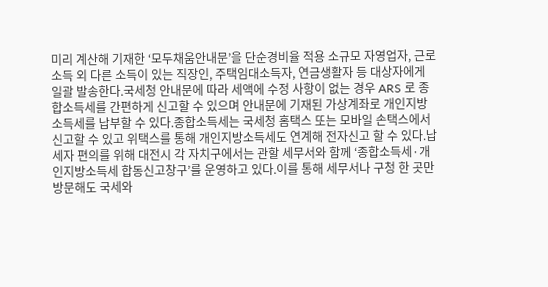미리 계산해 기재한 ‘모두채움안내문’을 단순경비율 적용 소규모 자영업자, 근로소득 외 다른 소득이 있는 직장인, 주택임대소득자, 연금생활자 등 대상자에게 일괄 발송한다.국세청 안내문에 따라 세액에 수정 사항이 없는 경우 ARS 로 종합소득세를 간편하게 신고할 수 있으며 안내문에 기재된 가상계좌로 개인지방소득세를 납부할 수 있다.종합소득세는 국세청 홈택스 또는 모바일 손택스에서 신고할 수 있고 위택스를 통해 개인지방소득세도 연계해 전자신고 할 수 있다.납세자 편의를 위해 대전시 각 자치구에서는 관할 세무서와 함께 ‘종합소득세·개인지방소득세 합동신고창구’를 운영하고 있다.이를 통해 세무서나 구청 한 곳만 방문해도 국세와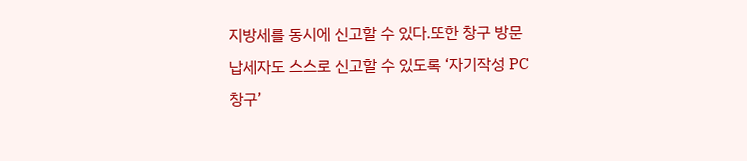지방세를 동시에 신고할 수 있다.또한 창구 방문 납세자도 스스로 신고할 수 있도록 ‘자기작성 PC 창구’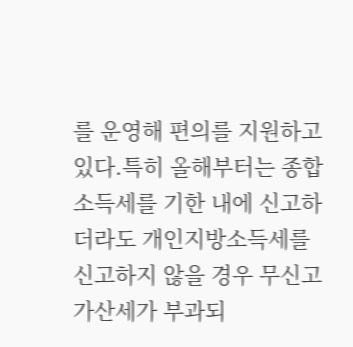를 운영해 편의를 지원하고 있다.특히 올해부터는 종합소득세를 기한 내에 신고하더라도 개인지방소득세를 신고하지 않을 경우 무신고가산세가 부과되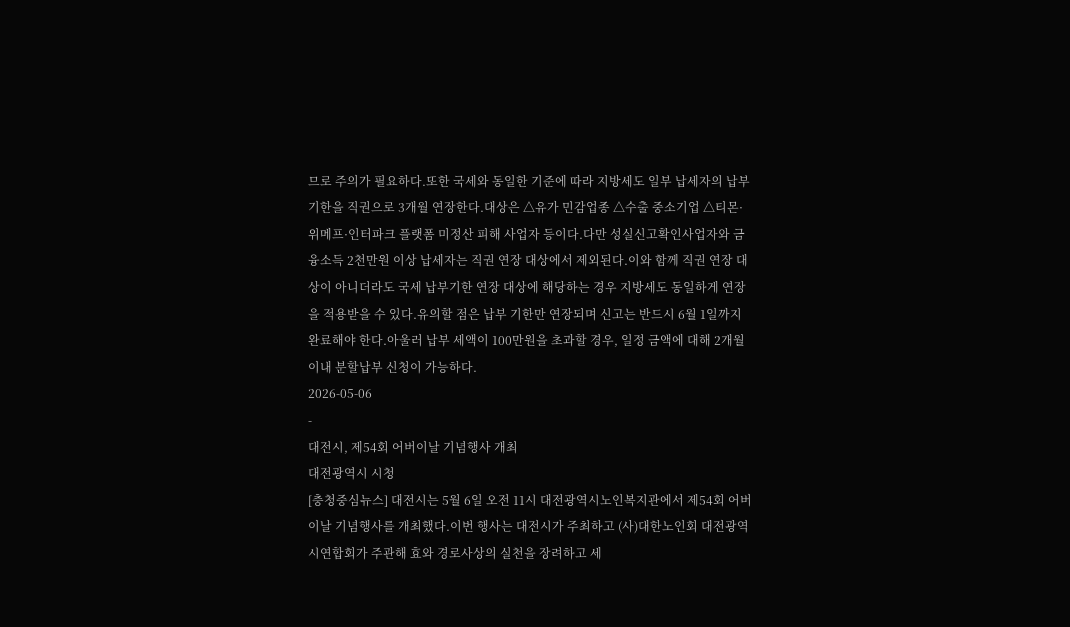므로 주의가 필요하다.또한 국세와 동일한 기준에 따라 지방세도 일부 납세자의 납부 기한을 직권으로 3개월 연장한다.대상은 △유가 민감업종 △수출 중소기업 △티몬·위메프·인터파크 플랫폼 미정산 피해 사업자 등이다.다만 성실신고확인사업자와 금융소득 2천만원 이상 납세자는 직권 연장 대상에서 제외된다.이와 함께 직권 연장 대상이 아니더라도 국세 납부기한 연장 대상에 해당하는 경우 지방세도 동일하게 연장을 적용받을 수 있다.유의할 점은 납부 기한만 연장되며 신고는 반드시 6월 1일까지 완료해야 한다.아울러 납부 세액이 100만원을 초과할 경우, 일정 금액에 대해 2개월 이내 분할납부 신청이 가능하다.
2026-05-06
-
대전시, 제54회 어버이날 기념행사 개최
대전광역시 시청
[충청중심뉴스] 대전시는 5월 6일 오전 11시 대전광역시노인복지관에서 제54회 어버이날 기념행사를 개최했다.이번 행사는 대전시가 주최하고 (사)대한노인회 대전광역시연합회가 주관해 효와 경로사상의 실천을 장려하고 세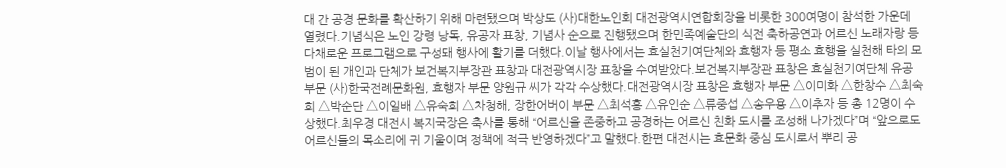대 간 공경 문화를 확산하기 위해 마련됐으며 박상도 (사)대한노인회 대전광역시연합회장을 비롯한 300여명이 참석한 가운데 열렸다.기념식은 노인 강령 낭독, 유공자 표창, 기념사 순으로 진행됐으며 한민족예술단의 식전 축하공연과 어르신 노래자랑 등 다채로운 프로그램으로 구성돼 행사에 활기를 더했다.이날 행사에서는 효실천기여단체와 효행자 등 평소 효행을 실천해 타의 모범이 된 개인과 단체가 보건복지부장관 표창과 대전광역시장 표창을 수여받았다.보건복지부장관 표창은 효실천기여단체 유공 부문 (사)한국전례문화원, 효행자 부문 양원규 씨가 각각 수상했다.대전광역시장 표창은 효행자 부문 △이미화 △한창수 △최숙희 △박순단 △이일배 △유숙희 △차청해, 장한어버이 부문 △최석홍 △유인순 △류중섭 △송우용 △이추자 등 총 12명이 수상했다.최우경 대전시 복지국장은 축사를 통해 “어르신을 존중하고 공경하는 어르신 친화 도시를 조성해 나가겠다”며 “앞으로도 어르신들의 목소리에 귀 기울이며 정책에 적극 반영하겠다”고 말했다.한편 대전시는 효문화 중심 도시로서 뿌리 공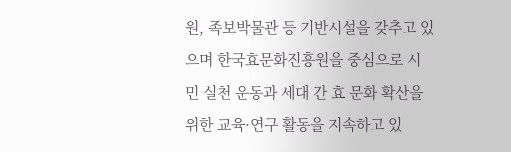원, 족보박물관 등 기반시설을 갖추고 있으며 한국효문화진흥원을 중심으로 시민 실천 운동과 세대 간 효 문화 확산을 위한 교육·연구 활동을 지속하고 있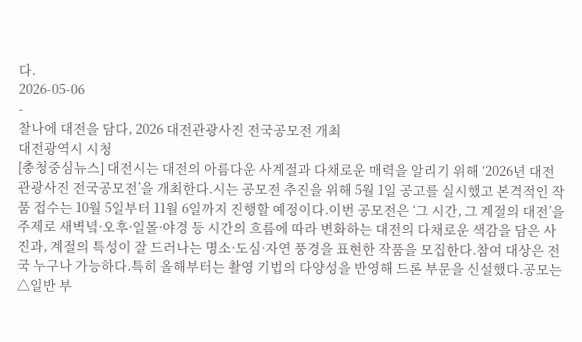다.
2026-05-06
-
찰나에 대전을 담다, 2026 대전관광사진 전국공모전 개최
대전광역시 시청
[충청중심뉴스] 대전시는 대전의 아름다운 사계절과 다채로운 매력을 알리기 위해 ‘2026년 대전관광사진 전국공모전’을 개최한다.시는 공모전 추진을 위해 5월 1일 공고를 실시했고 본격적인 작품 접수는 10월 5일부터 11월 6일까지 진행할 예정이다.이번 공모전은 ‘그 시간, 그 계절의 대전’을 주제로 새벽녘·오후·일몰·야경 등 시간의 흐름에 따라 변화하는 대전의 다채로운 색감을 담은 사진과, 계절의 특성이 잘 드러나는 명소·도심·자연 풍경을 표현한 작품을 모집한다.참여 대상은 전국 누구나 가능하다.특히 올해부터는 촬영 기법의 다양성을 반영해 드론 부문을 신설했다.공모는 △일반 부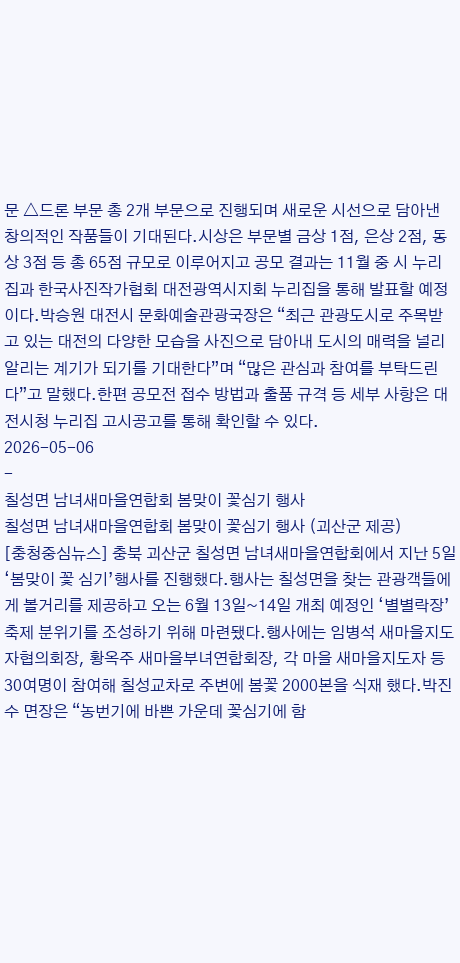문 △드론 부문 총 2개 부문으로 진행되며 새로운 시선으로 담아낸 창의적인 작품들이 기대된다.시상은 부문별 금상 1점, 은상 2점, 동상 3점 등 총 65점 규모로 이루어지고 공모 결과는 11월 중 시 누리집과 한국사진작가협회 대전광역시지회 누리집을 통해 발표할 예정이다.박승원 대전시 문화예술관광국장은 “최근 관광도시로 주목받고 있는 대전의 다양한 모습을 사진으로 담아내 도시의 매력을 널리 알리는 계기가 되기를 기대한다”며 “많은 관심과 참여를 부탁드린다”고 말했다.한편 공모전 접수 방법과 출품 규격 등 세부 사항은 대전시청 누리집 고시공고를 통해 확인할 수 있다.
2026-05-06
-
칠성면 남녀새마을연합회 봄맞이 꽃심기 행사
칠성면 남녀새마을연합회 봄맞이 꽃심기 행사 (괴산군 제공)
[충청중심뉴스] 충북 괴산군 칠성면 남녀새마을연합회에서 지난 5일 ‘봄맞이 꽃 심기’행사를 진행했다.행사는 칠성면을 찾는 관광객들에게 볼거리를 제공하고 오는 6월 13일~14일 개최 예정인 ‘별별락장’축제 분위기를 조성하기 위해 마련됐다.행사에는 임병석 새마을지도자협의회장, 황옥주 새마을부녀연합회장, 각 마을 새마을지도자 등 30여명이 참여해 칠성교차로 주변에 봄꽃 2000본을 식재 했다.박진수 면장은 “농번기에 바쁜 가운데 꽃심기에 함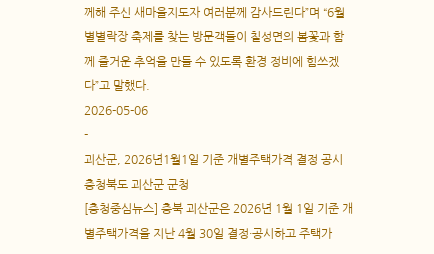께해 주신 새마을지도자 여러분께 감사드린다”며 “6월 별별락장 축제를 찾는 방문객들이 칠성면의 봄꽃과 함께 즐거운 추억을 만들 수 있도록 환경 정비에 힘쓰겠다”고 말했다.
2026-05-06
-
괴산군, 2026년1월1일 기준 개별주택가격 결정 공시
충청북도 괴산군 군청
[충청중심뉴스] 충북 괴산군은 2026년 1월 1일 기준 개별주택가격을 지난 4월 30일 결정·공시하고 주택가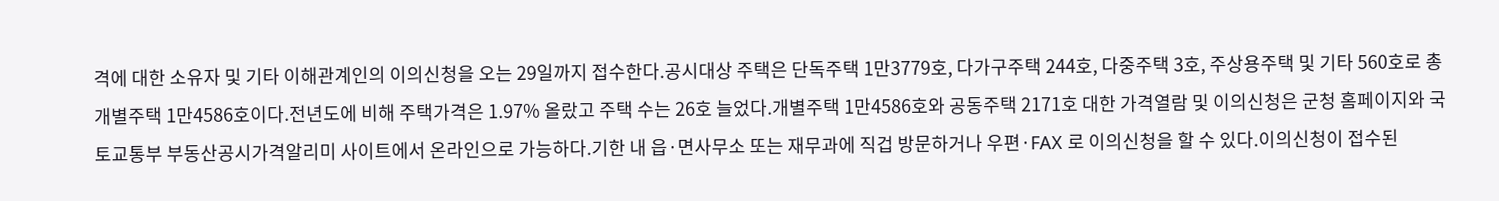격에 대한 소유자 및 기타 이해관계인의 이의신청을 오는 29일까지 접수한다.공시대상 주택은 단독주택 1만3779호, 다가구주택 244호, 다중주택 3호, 주상용주택 및 기타 560호로 총 개별주택 1만4586호이다.전년도에 비해 주택가격은 1.97% 올랐고 주택 수는 26호 늘었다.개별주택 1만4586호와 공동주택 2171호 대한 가격열람 및 이의신청은 군청 홈페이지와 국토교통부 부동산공시가격알리미 사이트에서 온라인으로 가능하다.기한 내 읍·면사무소 또는 재무과에 직겁 방문하거나 우편·FAX 로 이의신청을 할 수 있다.이의신청이 접수된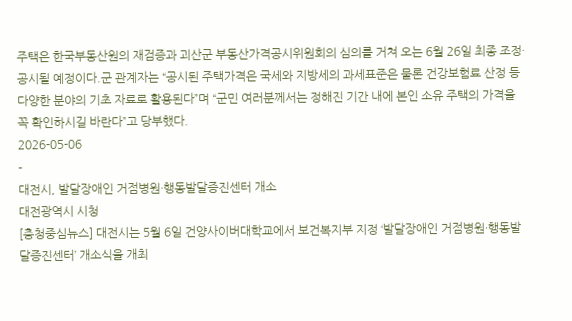주택은 한국부동산원의 재검증과 괴산군 부동산가격공시위원회의 심의를 거쳐 오는 6월 26일 최종 조정·공시될 예정이다.군 관계자는 “공시된 주택가격은 국세와 지방세의 과세표준은 물론 건강보험료 산정 등 다양한 분야의 기초 자료로 활용된다”며 “군민 여러분께서는 정해진 기간 내에 본인 소유 주택의 가격을 꼭 확인하시길 바란다”고 당부했다.
2026-05-06
-
대전시, 발달장애인 거점병원·행동발달증진센터 개소
대전광역시 시청
[충청중심뉴스] 대전시는 5월 6일 건양사이버대학교에서 보건복지부 지정 ‘발달장애인 거점병원·행동발달증진센터’ 개소식을 개최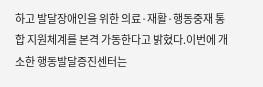하고 발달장애인을 위한 의료·재활·행동중재 통합 지원체계를 본격 가동한다고 밝혔다.이번에 개소한 행동발달증진센터는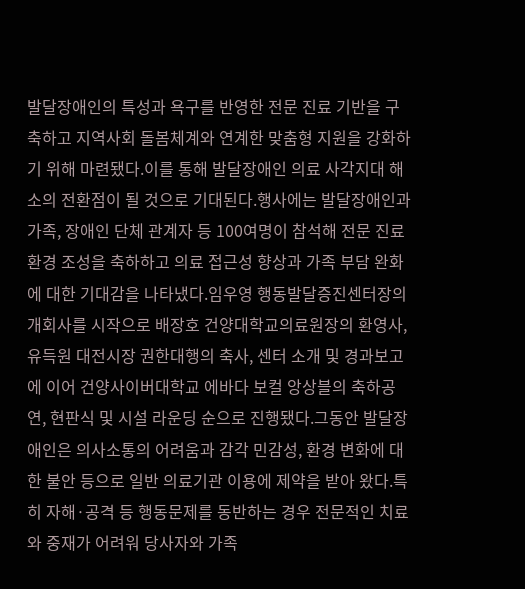발달장애인의 특성과 욕구를 반영한 전문 진료 기반을 구축하고 지역사회 돌봄체계와 연계한 맞춤형 지원을 강화하기 위해 마련됐다.이를 통해 발달장애인 의료 사각지대 해소의 전환점이 될 것으로 기대된다.행사에는 발달장애인과 가족, 장애인 단체 관계자 등 100여명이 참석해 전문 진료환경 조성을 축하하고 의료 접근성 향상과 가족 부담 완화에 대한 기대감을 나타냈다.임우영 행동발달증진센터장의 개회사를 시작으로 배장호 건양대학교의료원장의 환영사, 유득원 대전시장 권한대행의 축사, 센터 소개 및 경과보고에 이어 건양사이버대학교 에바다 보컬 앙상블의 축하공연, 현판식 및 시설 라운딩 순으로 진행됐다.그동안 발달장애인은 의사소통의 어려움과 감각 민감성, 환경 변화에 대한 불안 등으로 일반 의료기관 이용에 제약을 받아 왔다.특히 자해·공격 등 행동문제를 동반하는 경우 전문적인 치료와 중재가 어려워 당사자와 가족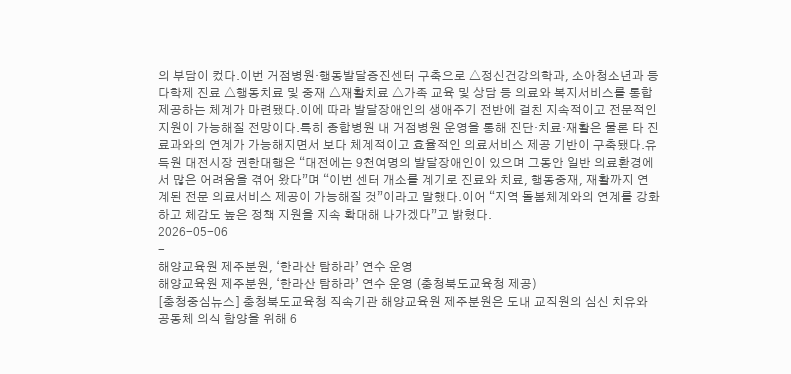의 부담이 컸다.이번 거점병원·행동발달증진센터 구축으로 △정신건강의학과, 소아청소년과 등 다학제 진료 △행동치료 및 중재 △재활치료 △가족 교육 및 상담 등 의료와 복지서비스를 통합 제공하는 체계가 마련됐다.이에 따라 발달장애인의 생애주기 전반에 걸친 지속적이고 전문적인 지원이 가능해질 전망이다.특히 종합병원 내 거점병원 운영을 통해 진단·치료·재활은 물론 타 진료과와의 연계가 가능해지면서 보다 체계적이고 효율적인 의료서비스 제공 기반이 구축됐다.유득원 대전시장 권한대행은 “대전에는 9천여명의 발달장애인이 있으며 그동안 일반 의료환경에서 많은 어려움을 겪어 왔다”며 “이번 센터 개소를 계기로 진료와 치료, 행동중재, 재활까지 연계된 전문 의료서비스 제공이 가능해질 것”이라고 말했다.이어 “지역 돌봄체계와의 연계를 강화하고 체감도 높은 정책 지원을 지속 확대해 나가겠다”고 밝혔다.
2026-05-06
-
해양교육원 제주분원, ‘한라산 탐하라’ 연수 운영
해양교육원 제주분원, ‘한라산 탐하라’ 연수 운영 (충청북도교육청 제공)
[충청중심뉴스] 충청북도교육청 직속기관 해양교육원 제주분원은 도내 교직원의 심신 치유와 공동체 의식 함양을 위해 6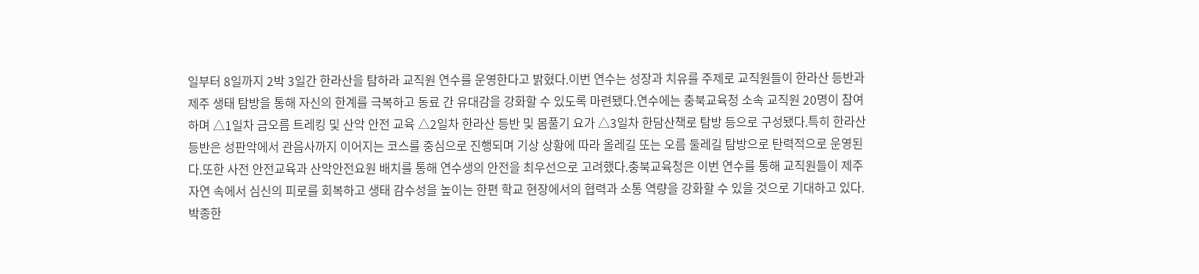일부터 8일까지 2박 3일간 한라산을 탐하라 교직원 연수를 운영한다고 밝혔다.이번 연수는 성장과 치유를 주제로 교직원들이 한라산 등반과 제주 생태 탐방을 통해 자신의 한계를 극복하고 동료 간 유대감을 강화할 수 있도록 마련됐다.연수에는 충북교육청 소속 교직원 20명이 참여하며 △1일차 금오름 트레킹 및 산악 안전 교육 △2일차 한라산 등반 및 몸풀기 요가 △3일차 한담산책로 탐방 등으로 구성됐다.특히 한라산 등반은 성판악에서 관음사까지 이어지는 코스를 중심으로 진행되며 기상 상황에 따라 올레길 또는 오름 둘레길 탐방으로 탄력적으로 운영된다.또한 사전 안전교육과 산악안전요원 배치를 통해 연수생의 안전을 최우선으로 고려했다.충북교육청은 이번 연수를 통해 교직원들이 제주 자연 속에서 심신의 피로를 회복하고 생태 감수성을 높이는 한편 학교 현장에서의 협력과 소통 역량을 강화할 수 있을 것으로 기대하고 있다.박종한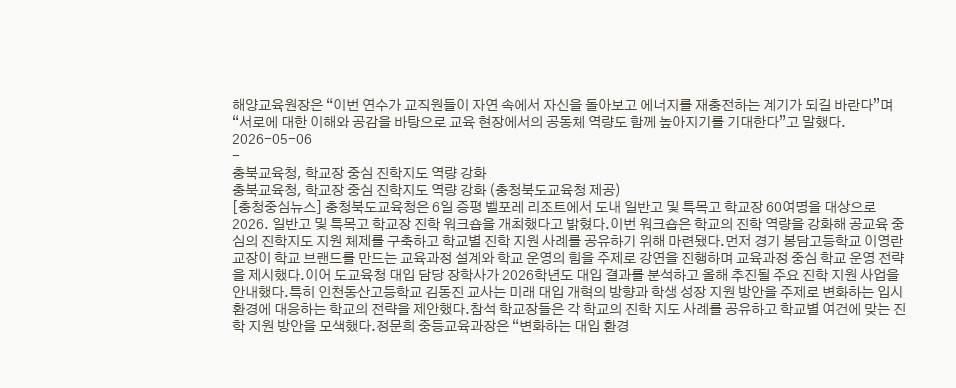해양교육원장은 “이번 연수가 교직원들이 자연 속에서 자신을 돌아보고 에너지를 재충전하는 계기가 되길 바란다”며 “서로에 대한 이해와 공감을 바탕으로 교육 현장에서의 공동체 역량도 함께 높아지기를 기대한다”고 말했다.
2026-05-06
-
충북교육청, 학교장 중심 진학지도 역량 강화
충북교육청, 학교장 중심 진학지도 역량 강화 (충청북도교육청 제공)
[충청중심뉴스] 충청북도교육청은 6일 증평 벨포레 리조트에서 도내 일반고 및 특목고 학교장 60여명을 대상으로 2026. 일반고 및 특목고 학교장 진학 워크숍을 개최했다고 밝혔다.이번 워크숍은 학교의 진학 역량을 강화해 공교육 중심의 진학지도 지원 체제를 구축하고 학교별 진학 지원 사례를 공유하기 위해 마련됐다.먼저 경기 봉담고등학교 이영란 교장이 학교 브랜드를 만드는 교육과정 설계와 학교 운영의 힘을 주제로 강연을 진행하며 교육과정 중심 학교 운영 전략을 제시했다.이어 도교육청 대입 담당 장학사가 2026학년도 대입 결과를 분석하고 올해 추진될 주요 진학 지원 사업을 안내했다.특히 인천동산고등학교 김동진 교사는 미래 대입 개혁의 방향과 학생 성장 지원 방안을 주제로 변화하는 입시 환경에 대응하는 학교의 전략을 제안했다.참석 학교장들은 각 학교의 진학 지도 사례를 공유하고 학교별 여건에 맞는 진학 지원 방안을 모색했다.정문희 중등교육과장은 “변화하는 대입 환경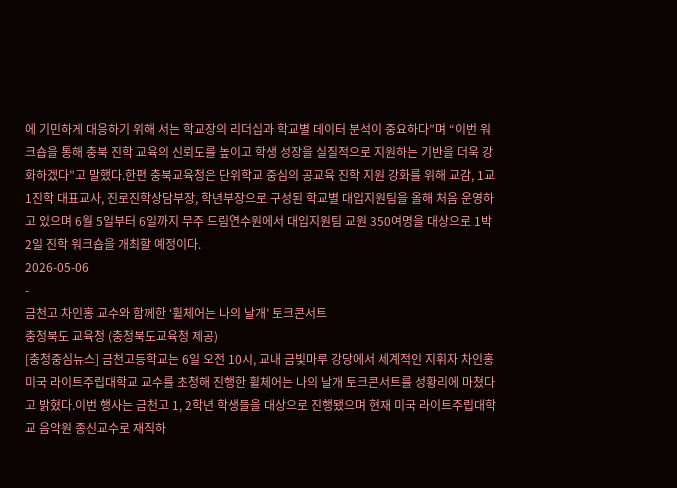에 기민하게 대응하기 위해 서는 학교장의 리더십과 학교별 데이터 분석이 중요하다”며 “이번 워크숍을 통해 충북 진학 교육의 신뢰도를 높이고 학생 성장을 실질적으로 지원하는 기반을 더욱 강화하겠다”고 말했다.한편 충북교육청은 단위학교 중심의 공교육 진학 지원 강화를 위해 교감, 1교 1진학 대표교사, 진로진학상담부장, 학년부장으로 구성된 학교별 대입지원팀을 올해 처음 운영하고 있으며 6월 5일부터 6일까지 무주 드림연수원에서 대입지원팀 교원 350여명을 대상으로 1박 2일 진학 워크숍을 개최할 예정이다.
2026-05-06
-
금천고 차인홍 교수와 함께한 ‘휠체어는 나의 날개’ 토크콘서트
충청북도 교육청 (충청북도교육청 제공)
[충청중심뉴스] 금천고등학교는 6일 오전 10시, 교내 금빛마루 강당에서 세계적인 지휘자 차인홍 미국 라이트주립대학교 교수를 초청해 진행한 휠체어는 나의 날개 토크콘서트를 성황리에 마쳤다고 밝혔다.이번 행사는 금천고 1, 2학년 학생들을 대상으로 진행됐으며 현재 미국 라이트주립대학교 음악원 종신교수로 재직하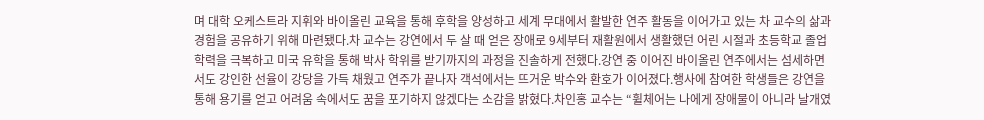며 대학 오케스트라 지휘와 바이올린 교육을 통해 후학을 양성하고 세계 무대에서 활발한 연주 활동을 이어가고 있는 차 교수의 삶과 경험을 공유하기 위해 마련됐다.차 교수는 강연에서 두 살 때 얻은 장애로 9세부터 재활원에서 생활했던 어린 시절과 초등학교 졸업 학력을 극복하고 미국 유학을 통해 박사 학위를 받기까지의 과정을 진솔하게 전했다.강연 중 이어진 바이올린 연주에서는 섬세하면서도 강인한 선율이 강당을 가득 채웠고 연주가 끝나자 객석에서는 뜨거운 박수와 환호가 이어졌다.행사에 참여한 학생들은 강연을 통해 용기를 얻고 어려움 속에서도 꿈을 포기하지 않겠다는 소감을 밝혔다.차인홍 교수는 “휠체어는 나에게 장애물이 아니라 날개였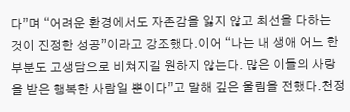다”며 “어려운 환경에서도 자존감을 잃지 않고 최선을 다하는 것이 진정한 성공”이라고 강조했다.이어 “나는 내 생애 어느 한 부분도 고생담으로 비쳐지길 원하지 않는다. 많은 이들의 사랑을 받은 행복한 사람일 뿐이다”고 말해 깊은 울림을 전했다.천정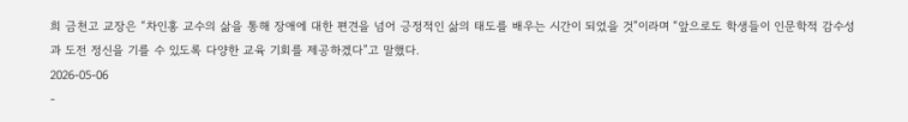희 금천고 교장은 “차인홍 교수의 삶을 통해 장애에 대한 편견을 넘어 긍정적인 삶의 태도를 배우는 시간이 되었을 것”이라며 “앞으로도 학생들이 인문학적 감수성과 도전 정신을 기를 수 있도록 다양한 교육 기회를 제공하겠다”고 말했다.
2026-05-06
-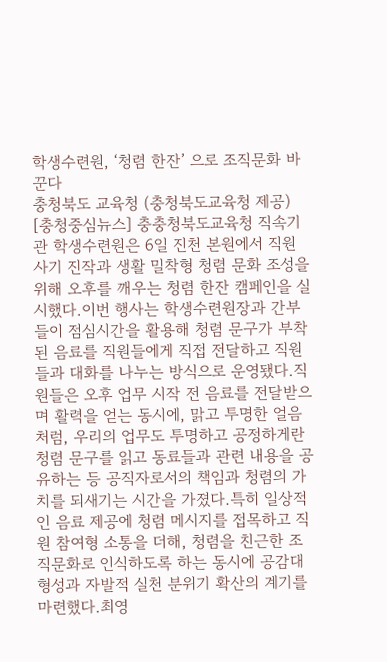학생수련원, ‘청렴 한잔’ 으로 조직문화 바꾼다
충청북도 교육청 (충청북도교육청 제공)
[충청중심뉴스] 충충청북도교육청 직속기관 학생수련원은 6일 진천 본원에서 직원 사기 진작과 생활 밀착형 청렴 문화 조성을 위해 오후를 깨우는 청렴 한잔 캠페인을 실시했다.이번 행사는 학생수련원장과 간부들이 점심시간을 활용해 청렴 문구가 부착된 음료를 직원들에게 직접 전달하고 직원들과 대화를 나누는 방식으로 운영됐다.직원들은 오후 업무 시작 전 음료를 전달받으며 활력을 얻는 동시에, 맑고 투명한 얼음처럼, 우리의 업무도 투명하고 공정하게란 청렴 문구를 읽고 동료들과 관련 내용을 공유하는 등 공직자로서의 책임과 청렴의 가치를 되새기는 시간을 가졌다.특히 일상적인 음료 제공에 청렴 메시지를 접목하고 직원 참여형 소통을 더해, 청렴을 친근한 조직문화로 인식하도록 하는 동시에 공감대 형성과 자발적 실천 분위기 확산의 계기를 마련했다.최영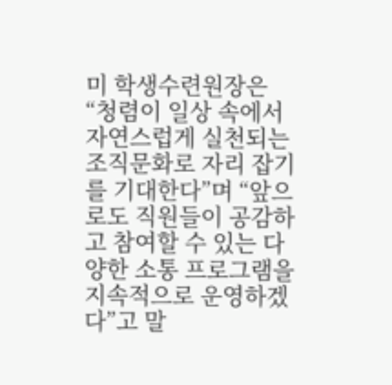미 학생수련원장은 “청렴이 일상 속에서 자연스럽게 실천되는 조직문화로 자리 잡기를 기대한다”며 “앞으로도 직원들이 공감하고 참여할 수 있는 다양한 소통 프로그램을 지속적으로 운영하겠다”고 말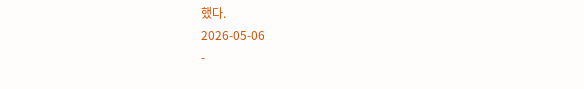했다.
2026-05-06
-